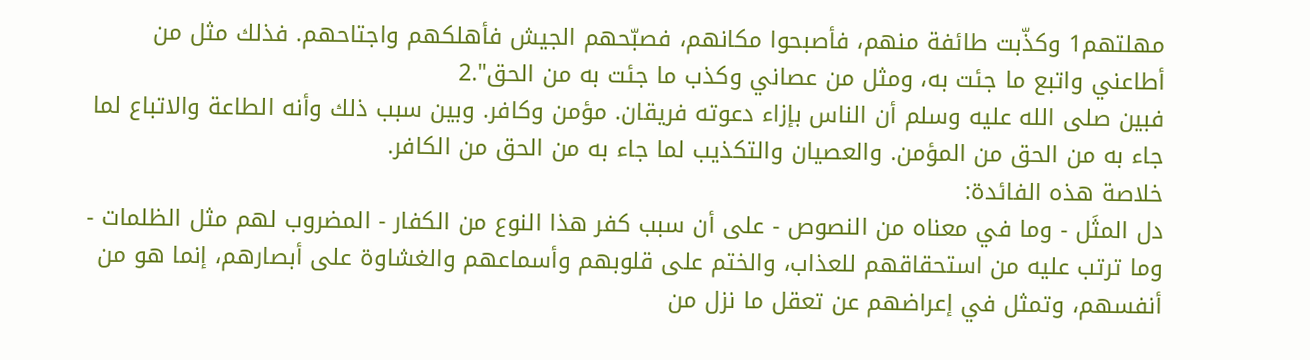مهلتهم1 وكذّبت طائفة منهم، فأصبحوا مكانهم، فصبّحهم الجيش فأهلكهم واجتاحهم. فذلك مثل من أطاعني واتبع ما جئت به، ومثل من عصاني وكذب ما جئت به من الحق".2
فبين صلى الله عليه وسلم أن الناس بإزاء دعوته فريقان. مؤمن وكافر. وبين سبب ذلك وأنه الطاعة والاتباع لما جاء به من الحق من المؤمن. والعصيان والتكذيب لما جاء به من الحق من الكافر.
خلاصة هذه الفائدة:
دل المثَل - وما في معناه من النصوص - على أن سبب كفر هذا النوع من الكفار - المضروب لهم مثل الظلمات - وما ترتب عليه من استحقاقهم للعذاب، والختم على قلوبهم وأسماعهم والغشاوة على أبصارهم، إنما هو من أنفسهم، وتمثل في إعراضهم عن تعقل ما نزل من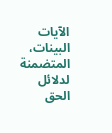الآيات البينات، المتضمنة لدلائل الحق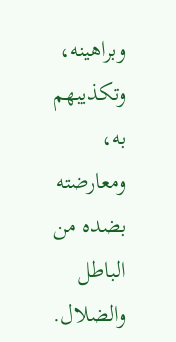وبراهينه، وتكذيبهم به، ومعارضته بضده من الباطل والضلال.